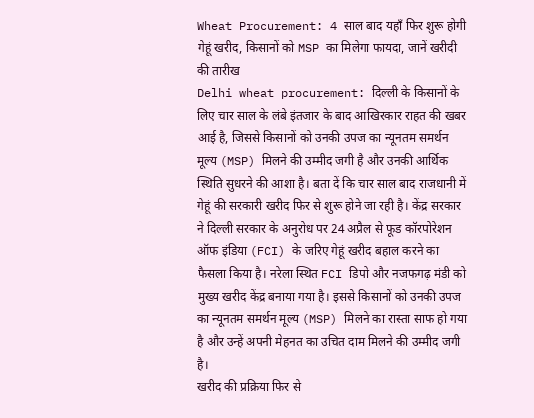Wheat Procurement: 4 साल बाद यहाँ फिर शुरू होगी गेहूं खरीद, किसानों को MSP का मिलेगा फायदा, जानें खरीदी की तारीख
Delhi wheat procurement: दिल्ली के किसानों के लिए चार साल के लंबे इंतजार के बाद आखिरकार राहत की खबर आई है, जिससे किसानों को उनकी उपज का न्यूनतम समर्थन मूल्य (MSP) मिलने की उम्मीद जगी है और उनकी आर्थिक स्थिति सुधरने की आशा है। बता दें कि चार साल बाद राजधानी में गेहूं की सरकारी खरीद फिर से शुरू होने जा रही है। केंद्र सरकार ने दिल्ली सरकार के अनुरोध पर 24 अप्रैल से फूड कॉरपोरेशन ऑफ इंडिया (FCI) के जरिए गेहूं खरीद बहाल करने का फैसला किया है। नरेला स्थित FCI डिपो और नजफगढ़ मंडी को मुख्य खरीद केंद्र बनाया गया है। इससे किसानों को उनकी उपज का न्यूनतम समर्थन मूल्य (MSP) मिलने का रास्ता साफ हो गया है और उन्हें अपनी मेहनत का उचित दाम मिलने की उम्मीद जगी है।
खरीद की प्रक्रिया फिर से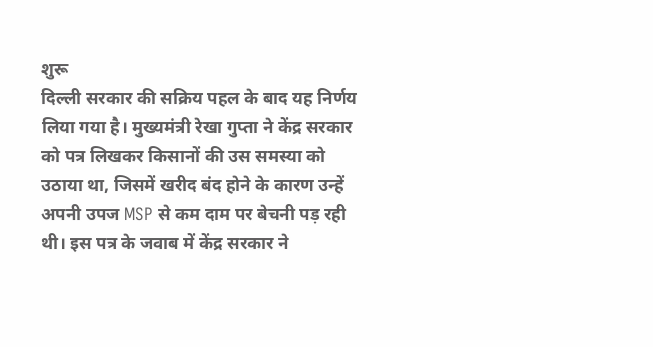शुरू
दिल्ली सरकार की सक्रिय पहल के बाद यह निर्णय लिया गया है। मुख्यमंत्री रेखा गुप्ता ने केंद्र सरकार को पत्र लिखकर किसानों की उस समस्या को उठाया था, जिसमें खरीद बंद होने के कारण उन्हें अपनी उपज MSP से कम दाम पर बेचनी पड़ रही थी। इस पत्र के जवाब में केंद्र सरकार ने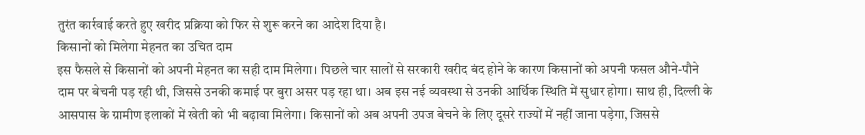तुरंत कार्रवाई करते हुए खरीद प्रक्रिया को फिर से शुरू करने का आदेश दिया है।
किसानों को मिलेगा मेहनत का उचित दाम
इस फैसले से किसानों को अपनी मेहनत का सही दाम मिलेगा। पिछले चार सालों से सरकारी खरीद बंद होने के कारण किसानों को अपनी फसल औने-पौने दाम पर बेचनी पड़ रही थी, जिससे उनकी कमाई पर बुरा असर पड़ रहा था। अब इस नई व्यवस्था से उनकी आर्थिक स्थिति में सुधार होगा। साथ ही, दिल्ली के आसपास के ग्रामीण इलाकों में खेती को भी बढ़ावा मिलेगा। किसानों को अब अपनी उपज बेचने के लिए दूसरे राज्यों में नहीं जाना पड़ेगा, जिससे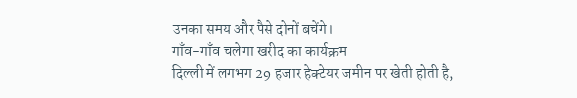उनका समय और पैसे दोनों बचेंगे।
गाँव-गाँव चलेगा खरीद का कार्यक्रम
दिल्ली में लगभग 29 हजार हेक्टेयर जमीन पर खेती होती है,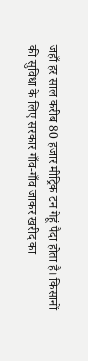जहाँ हर साल करीब 80 हजार मीट्रिक टन गेहूं पैदा होता है। किसानों की सुविधा के लिए सरकार गाँव-गाँव जाकर खरीद का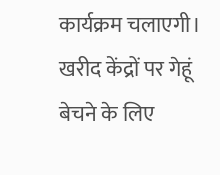कार्यक्रम चलाएगी। खरीद केंद्रों पर गेहूं बेचने के लिए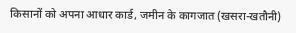किसानों को अपना आधार कार्ड, जमीन के कागजात (खसरा-खतौनी)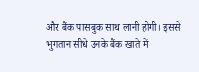और बैंक पासबुक साथ लानी होगी। इससे भुगतान सीधे उनके बैंक खाते में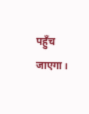पहुँच जाएगा।